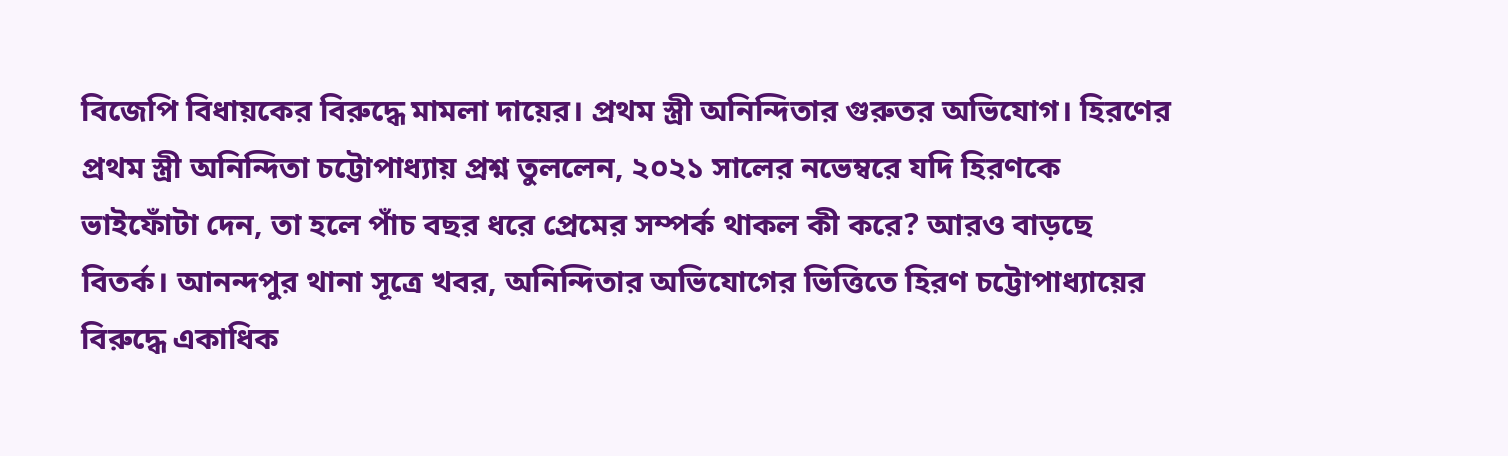বিজেপি বিধায়কের বিরুদ্ধে মামলা দায়ের। প্রথম স্ত্রী অনিন্দিতার গুরুতর অভিযোগ। হিরণের প্রথম স্ত্রী অনিন্দিতা চট্টোপাধ্যায় প্রশ্ন তুললেন, ২০২১ সালের নভেম্বরে যদি হিরণকে ভাইফোঁটা দেন, তা হলে পাঁচ বছর ধরে প্রেমের সম্পর্ক থাকল কী করে? আরও বাড়ছে বিতর্ক। আনন্দপুর থানা সূত্রে খবর, অনিন্দিতার অভিযোগের ভিত্তিতে হিরণ চট্টোপাধ্যায়ের বিরুদ্ধে একাধিক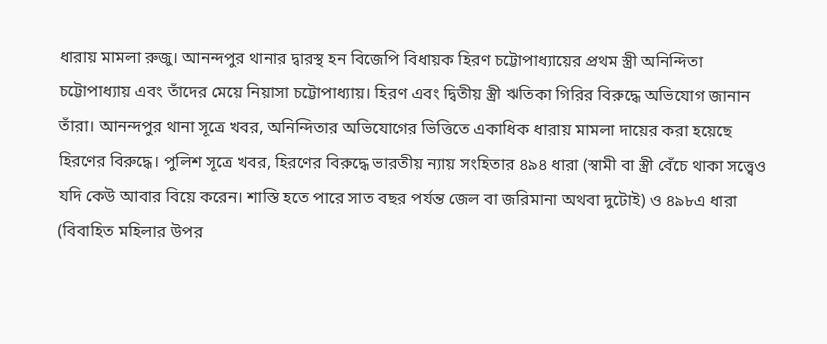ধারায় মামলা রুজু। আনন্দপুর থানার দ্বারস্থ হন বিজেপি বিধায়ক হিরণ চট্টোপাধ্যায়ের প্রথম স্ত্রী অনিন্দিতা চট্টোপাধ্যায় এবং তাঁদের মেয়ে নিয়াসা চট্টোপাধ্যায়। হিরণ এবং দ্বিতীয় স্ত্রী ঋতিকা গিরির বিরুদ্ধে অভিযোগ জানান তাঁরা। আনন্দপুর থানা সূত্রে খবর, অনিন্দিতার অভিযোগের ভিত্তিতে একাধিক ধারায় মামলা দায়ের করা হয়েছে হিরণের বিরুদ্ধে। পুলিশ সূত্রে খবর, হিরণের বিরুদ্ধে ভারতীয় ন্যায় সংহিতার ৪৯৪ ধারা (স্বামী বা স্ত্রী বেঁচে থাকা সত্ত্বেও যদি কেউ আবার বিয়ে করেন। শাস্তি হতে পারে সাত বছর পর্যন্ত জেল বা জরিমানা অথবা দুটোই) ও ৪৯৮এ ধারা (বিবাহিত মহিলার উপর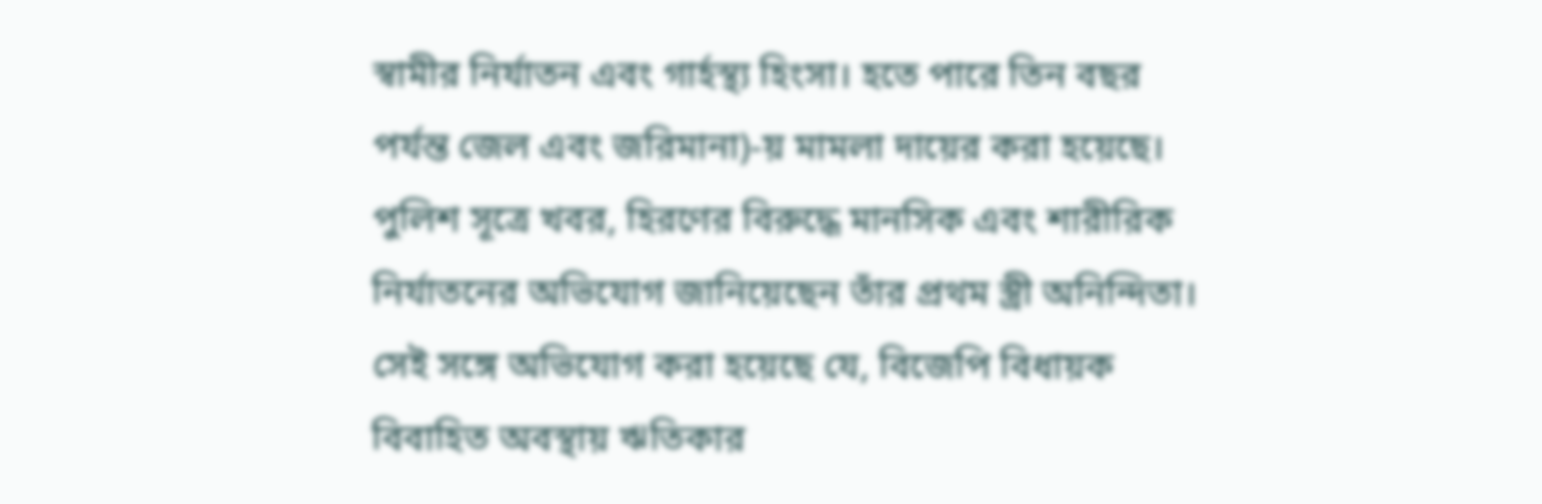স্বামীর নির্যাতন এবং গার্হস্থ্য হিংসা। হতে পারে তিন বছর পর্যন্ত জেল এবং জরিমানা)-য় মামলা দায়ের করা হয়েছে। পুলিশ সূত্রে খবর, হিরণের বিরুদ্ধে মানসিক এবং শারীরিক নির্যাতনের অভিযোগ জানিয়েছেন তাঁর প্রথম স্ত্রী অনিন্দিতা। সেই সঙ্গে অভিযোগ করা হয়েছে যে, বিজেপি বিধায়ক বিবাহিত অবস্থায় ঋতিকার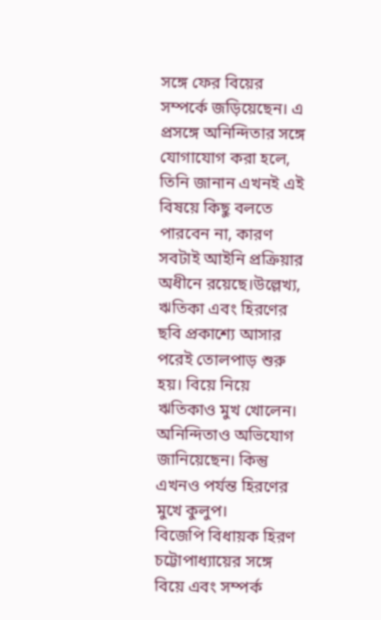সঙ্গে ফের বিয়ের সম্পর্কে জড়িয়েছেন। এ প্রসঙ্গে অনিন্দিতার সঙ্গে যোগাযোগ করা হলে, তিনি জানান এখনই এই বিষয়ে কিছু বলতে পারবেন না, কারণ সবটাই আইনি প্রক্রিয়ার অধীনে রয়েছে।উল্লেখ্য, ঋতিকা এবং হিরণের ছবি প্রকাশ্যে আসার পরেই তোলপাড় শুরু হয়। বিয়ে নিয়ে ঋতিকাও মুখ খোলেন। অনিন্দিতাও অভিযোগ জানিয়েছেন। কিন্তু এখনও পর্যন্ত হিরণের মুখে কুলুপ।
বিজেপি বিধায়ক হিরণ চট্টোপাধ্যায়ের সঙ্গে বিয়ে এবং সম্পর্ক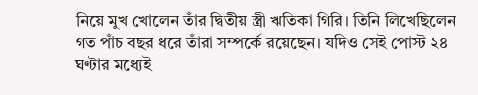নিয়ে মুখ খোলেন তাঁর দ্বিতীয় স্ত্রী ঋতিকা গিরি। তিনি লিখেছিলেন গত পাঁচ বছর ধরে তাঁরা সম্পর্কে রয়েছেন। যদিও সেই পোস্ট ২৪ ঘণ্টার মধ্যেই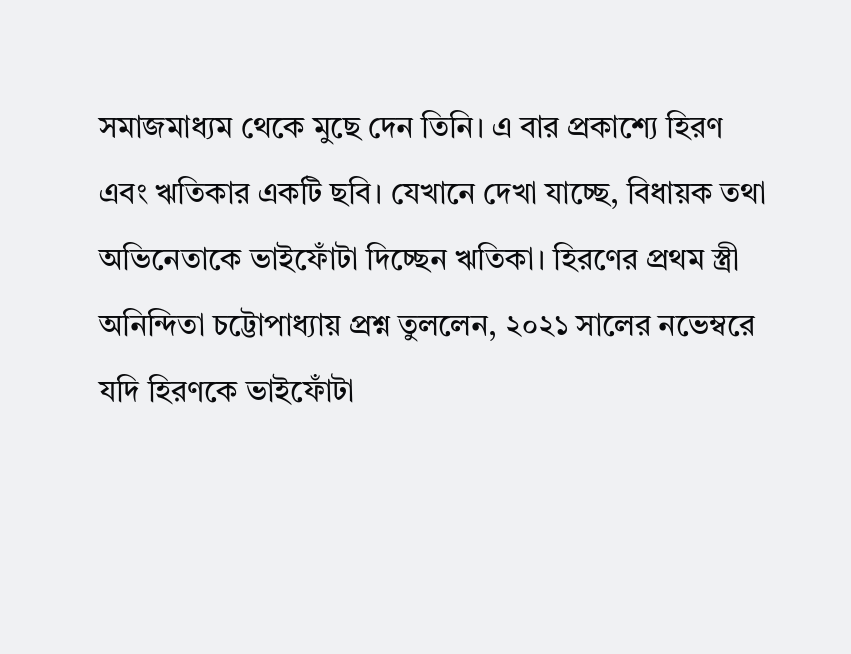সমাজমাধ্যম থেকে মুছে দেন তিনি। এ বার প্রকাশ্যে হিরণ এবং ঋতিকার একটি ছবি। যেখানে দেখা যাচ্ছে, বিধায়ক তথা অভিনেতাকে ভাইফোঁটা দিচ্ছেন ঋতিকা। হিরণের প্রথম স্ত্রী অনিন্দিতা চট্টোপাধ্যায় প্রশ্ন তুললেন, ২০২১ সালের নভেম্বরে যদি হিরণকে ভাইফোঁটা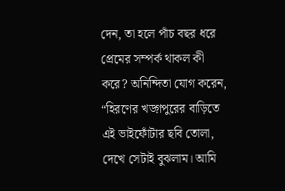দেন, তা হলে পাঁচ বছর ধরে প্রেমের সম্পর্ক থাকল কী করে? অনিন্দিতা যোগ করেন, “হিরণের খড়্গপুরের বাড়িতে এই ভাইফোঁটার ছবি তোলা, দেখে সেটাই বুঝলাম। আমি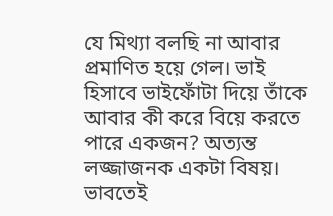যে মিথ্যা বলছি না আবার প্রমাণিত হয়ে গেল। ভাই হিসাবে ভাইফোঁটা দিয়ে তাঁকে আবার কী করে বিয়ে করতে পারে একজন? অত্যন্ত লজ্জাজনক একটা বিষয়। ভাবতেই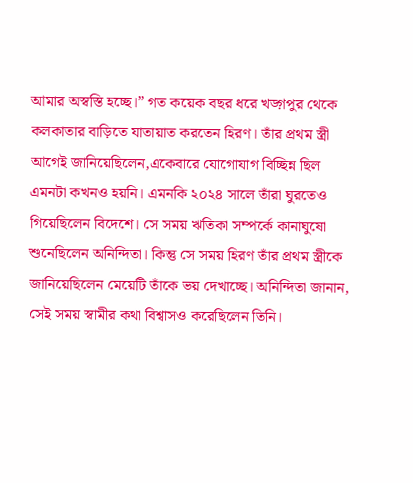আমার অস্বস্তি হচ্ছে।” গত কয়েক বছর ধরে খড়্গপুর থেকে কলকাতার বাড়িতে যাতায়াত করতেন হিরণ। তাঁর প্রথম স্ত্রী আগেই জানিয়েছিলেন,একেবারে যোগোযাগ বিচ্ছিন্ন ছিল এমনটা কখনও হয়নি। এমনকি ২০২৪ সালে তাঁরা ঘুরতেও গিয়েছিলেন বিদেশে। সে সময় ঋতিকা সম্পর্কে কানাঘুষো শুনেছিলেন অনিন্দিতা। কিন্তু সে সময় হিরণ তাঁর প্রথম স্ত্রীকে জানিয়েছিলেন মেয়েটি তাঁকে ভয় দেখাচ্ছে। অনিন্দিতা জানান, সেই সময় স্বামীর কথা বিশ্বাসও করেছিলেন তিনি।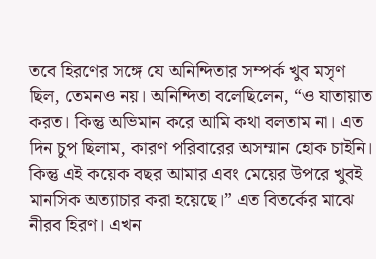তবে হিরণের সঙ্গে যে অনিন্দিতার সম্পর্ক খুব মসৃণ ছিল, তেমনও নয়। অনিন্দিতা বলেছিলেন, “ও যাতায়াত করত। কিন্তু অভিমান করে আমি কথা বলতাম না। এত দিন চুপ ছিলাম, কারণ পরিবারের অসম্মান হোক চাইনি। কিন্তু এই কয়েক বছর আমার এবং মেয়ের উপরে খুবই মানসিক অত্যাচার করা হয়েছে।” এত বিতর্কের মাঝে নীরব হিরণ। এখন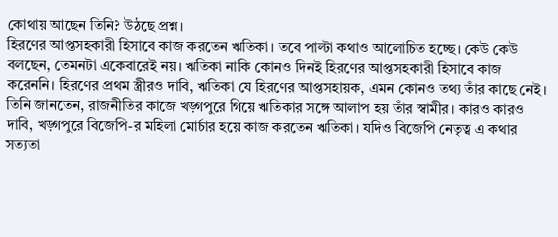কোথায় আছেন তিনি? উঠছে প্রশ্ন।
হিরণের আপ্তসহকারী হিসাবে কাজ করতেন ঋতিকা। তবে পাল্টা কথাও আলোচিত হচ্ছে। কেউ কেউ বলছেন, তেমনটা একেবারেই নয়। ঋতিকা নাকি কোনও দিনই হিরণের আপ্তসহকারী হিসাবে কাজ করেননি। হিরণের প্রথম স্ত্রীরও দাবি, ঋতিকা যে হিরণের আপ্তসহায়ক, এমন কোনও তথ্য তাঁর কাছে নেই। তিনি জানতেন, রাজনীতির কাজে খড়্গপুরে গিয়ে ঋতিকার সঙ্গে আলাপ হয় তাঁর স্বামীর। কারও কারও দাবি, খড়্গপুরে বিজেপি-র মহিলা মোর্চার হয়ে কাজ করতেন ঋতিকা। যদিও বিজেপি নেতৃত্ব এ কথার সত্যতা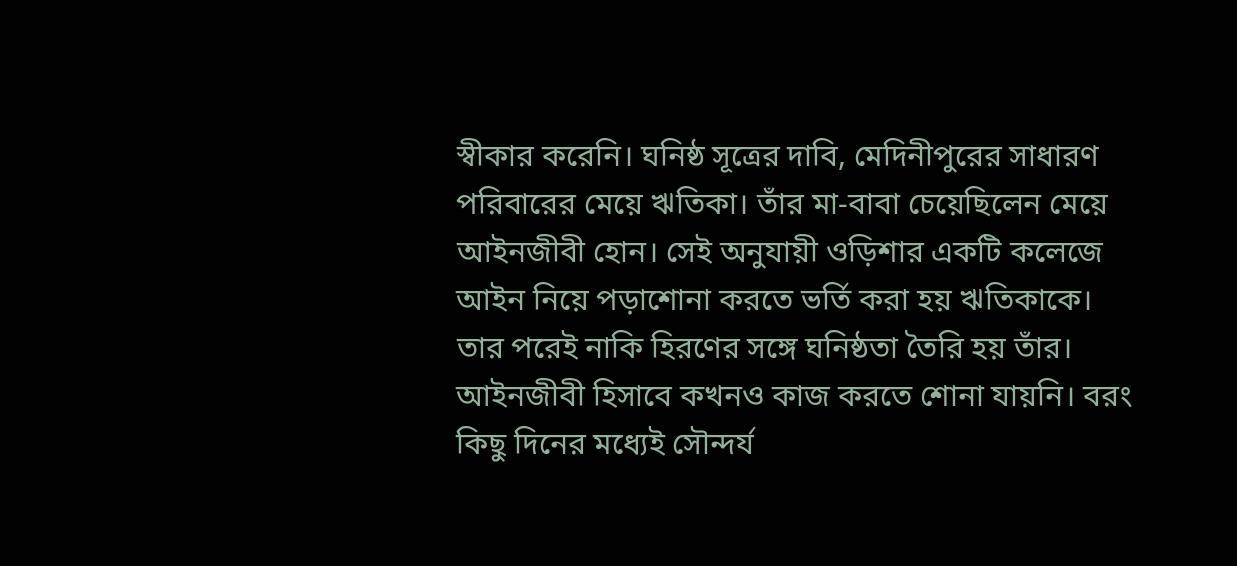স্বীকার করেনি। ঘনিষ্ঠ সূত্রের দাবি, মেদিনীপুরের সাধারণ পরিবারের মেয়ে ঋতিকা। তাঁর মা-বাবা চেয়েছিলেন মেয়ে আইনজীবী হোন। সেই অনুযায়ী ওড়িশার একটি কলেজে আইন নিয়ে পড়াশোনা করতে ভর্তি করা হয় ঋতিকাকে। তার পরেই নাকি হিরণের সঙ্গে ঘনিষ্ঠতা তৈরি হয় তাঁর। আইনজীবী হিসাবে কখনও কাজ করতে শোনা যায়নি। বরং কিছু দিনের মধ্যেই সৌন্দর্য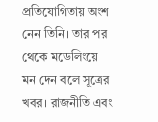প্রতিযোগিতায় অংশ নেন তিনি। তার পর থেকে মডেলিংয়ে মন দেন বলে সূত্রের খবর। রাজনীতি এবং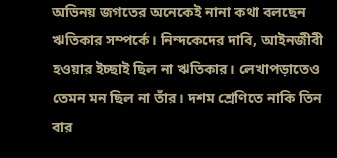অভিনয় জগতের অনেকেই নানা কথা বলছেন ঋতিকার সম্পর্কে। নিন্দকেদের দাবি, আইনজীবী হওয়ার ইচ্ছাই ছিল না ঋতিকার। লেখাপড়াতেও তেমন মন ছিল না তাঁর। দশম শ্রেণিতে নাকি তিন বার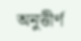অনুত্তীর্ণ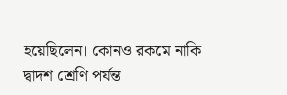হয়েছিলেন। কোনও রকমে নাকি দ্বাদশ শ্রেণি পর্যন্ত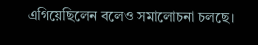এগিয়েছিলেন বলেও সমালোচনা চলছে।